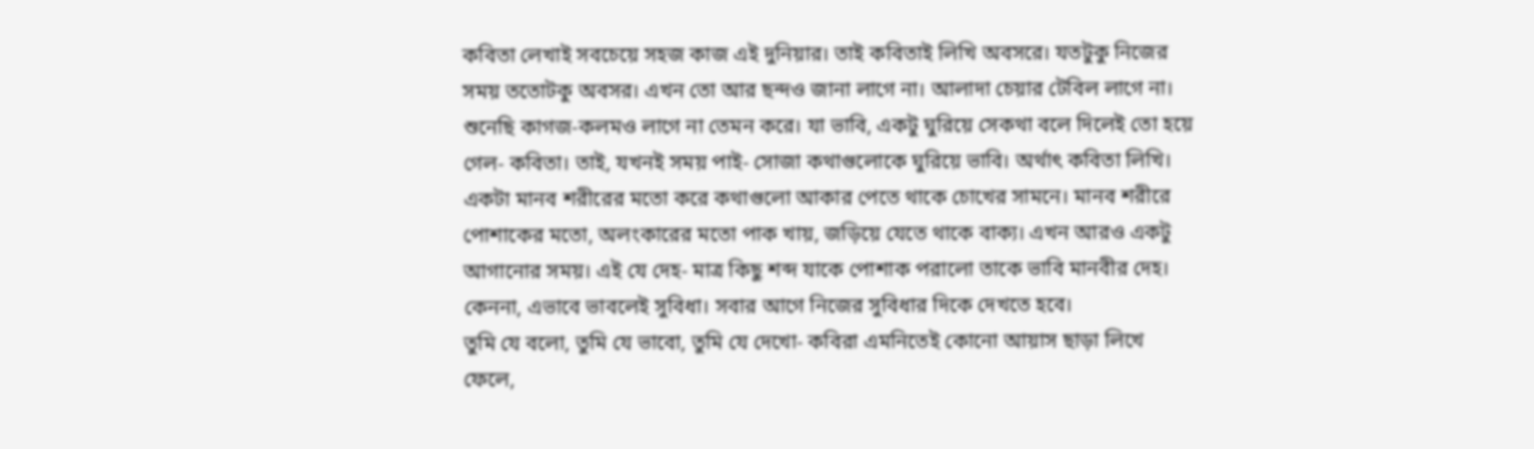কবিতা লেখাই সবচেয়ে সহজ কাজ এই দুনিয়ার। তাই কবিতাই লিখি অবসরে। যতটুকু নিজের সময় ততোটকু অবসর। এখন তো আর ছন্দও জানা লাগে না। আলাদা চেয়ার টেবিল লাগে না। শুনেছি কাগজ-কলমও লাগে না তেমন করে। যা ভাবি, একটু ঘুরিয়ে সেকথা বলে দিলেই তো হয়ে গেল- কবিতা। তাই, যখনই সময় পাই- সোজা কথাগুলোকে ঘুরিয়ে ভাবি। অর্থাৎ কবিতা লিখি। একটা মানব শরীরের মতো করে কথাগুলো আকার পেতে থাকে চোখের সামনে। মানব শরীরে পোশাকের মতো, অলংকারের মতো পাক খায়, জড়িয়ে যেতে থাকে বাক্য। এখন আরও একটু আগানোর সময়। এই যে দেহ- মাত্র কিছু শব্দ যাকে পোশাক পরালো তাকে ভাবি মানবীর দেহ। কেননা, এভাবে ভাবলেই সুবিধা। সবার আগে নিজের সুবিধার দিকে দেখতে হবে।
তুমি যে বলো, তুমি যে ভাবো, তুমি যে দেখো- কবিরা এমনিতেই কোনো আয়াস ছাড়া লিখে ফেলে,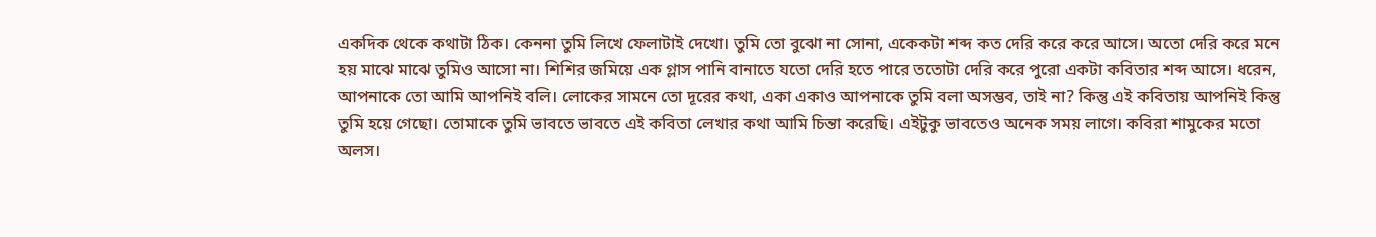একদিক থেকে কথাটা ঠিক। কেননা তুমি লিখে ফেলাটাই দেখো। তুমি তো বুঝো না সোনা, একেকটা শব্দ কত দেরি করে করে আসে। অতো দেরি করে মনে হয় মাঝে মাঝে তুমিও আসো না। শিশির জমিয়ে এক গ্লাস পানি বানাতে যতো দেরি হতে পারে ততোটা দেরি করে পুরো একটা কবিতার শব্দ আসে। ধরেন, আপনাকে তো আমি আপনিই বলি। লোকের সামনে তো দূরের কথা, একা একাও আপনাকে তুমি বলা অসম্ভব, তাই না? কিন্তু এই কবিতায় আপনিই কিন্তু তুমি হয়ে গেছো। তোমাকে তুমি ভাবতে ভাবতে এই কবিতা লেখার কথা আমি চিন্তা করেছি। এইটুকু ভাবতেও অনেক সময় লাগে। কবিরা শামুকের মতো অলস।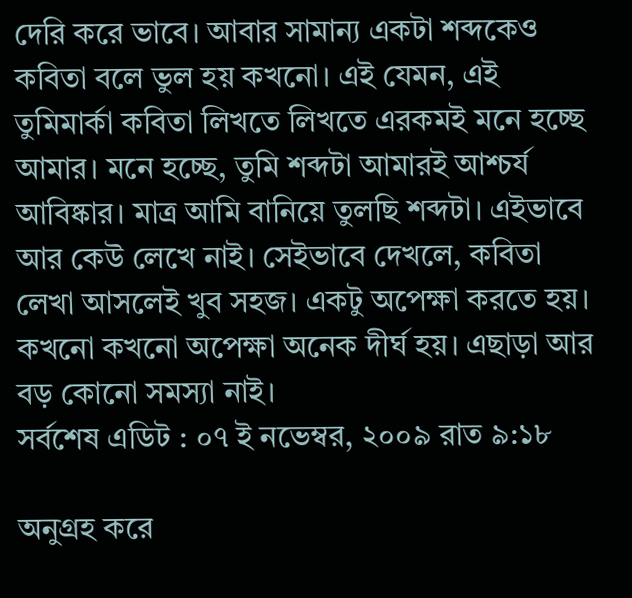দেরি করে ভাবে। আবার সামান্য একটা শব্দকেও কবিতা বলে ভুল হয় কখনো। এই যেমন, এই তুমিমার্কা কবিতা লিখতে লিখতে এরকমই মনে হচ্ছে আমার। মনে হচ্ছে, তুমি শব্দটা আমারই আশ্চর্য আবিষ্কার। মাত্র আমি বানিয়ে তুলছি শব্দটা। এইভাবে আর কেউ লেখে নাই। সেইভাবে দেখলে, কবিতা লেখা আসলেই খুব সহজ। একটু অপেক্ষা করতে হয়। কখনো কখনো অপেক্ষা অনেক দীর্ঘ হয়। এছাড়া আর বড় কোনো সমস্যা নাই।
সর্বশেষ এডিট : ০৭ ই নভেম্বর, ২০০৯ রাত ৯:১৮

অনুগ্রহ করে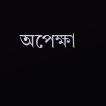অপেক্ষা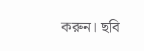করুন। ছবি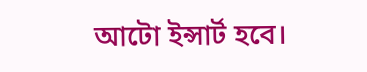আটো ইন্সার্ট হবে।